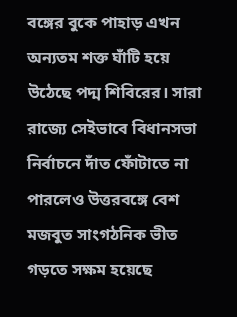বঙ্গের বুকে পাহাড় এখন অন্যতম শক্ত ঘাঁটি হয়ে উঠেছে পদ্ম শিবিরের। সারা রাজ্যে সেইভাবে বিধানসভা নির্বাচনে দাঁত ফোঁটাতে না পারলেও উত্তরবঙ্গে বেশ মজবুত সাংগঠনিক ভীত গড়তে সক্ষম হয়েছে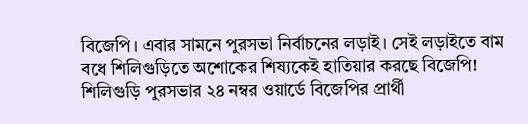বিজেপি। এবার সামনে পুরসভা নির্বাচনের লড়াই। সেই লড়াইতে বাম বধে শিলিগুড়িতে অশোকের শিষ্যকেই হাতিয়ার করছে বিজেপি! শিলিগুড়ি পুরসভার ২৪ নম্বর ওয়ার্ডে বিজেপির প্রার্থী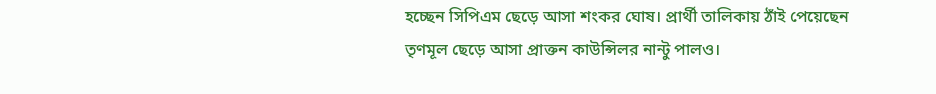হচ্ছেন সিপিএম ছেড়ে আসা শংকর ঘোষ। প্রার্থী তালিকায় ঠাঁই পেয়েছেন তৃণমূল ছেড়ে আসা প্রাক্তন কাউন্সিলর নান্টু পালও।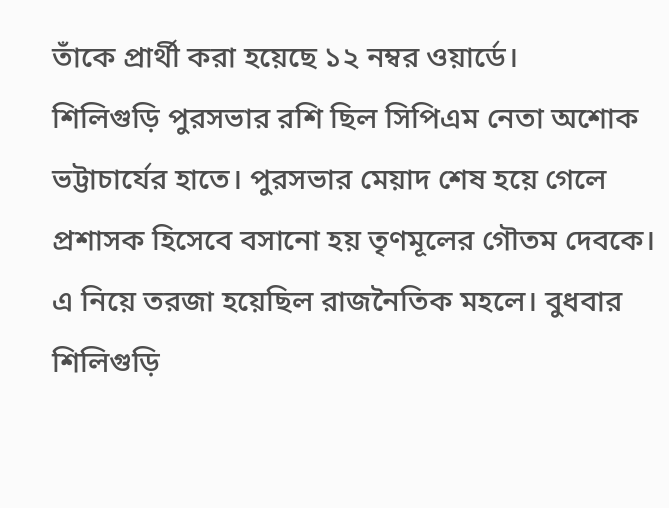তাঁকে প্রার্থী করা হয়েছে ১২ নম্বর ওয়ার্ডে।
শিলিগুড়ি পুরসভার রশি ছিল সিপিএম নেতা অশোক ভট্টাচার্যের হাতে। পুরসভার মেয়াদ শেষ হয়ে গেলে প্রশাসক হিসেবে বসানো হয় তৃণমূলের গৌতম দেবকে। এ নিয়ে তরজা হয়েছিল রাজনৈতিক মহলে। বুধবার শিলিগুড়ি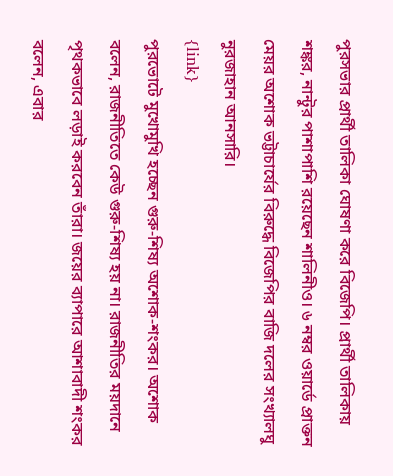পুরসভার প্রার্থী তালিকা ঘোষণা করে বিজেপি। প্রার্থী তালিকায় শঙ্কর, নান্টুর পাশাপাশি রয়েছেন শালিনীও। ৬ নম্বর ওয়ার্ডে প্রাক্তন মেয়র অশোক ভট্টাচার্যের বিরুদ্ধে বিজেপির বাজি দলের সংখ্যালঘু নুরজাহান আনসারি।
{link}
পুরভোটে মুখোমুখি হচ্ছেন গুরু-শিষ্য অশোক-শংকর। অশোক বলেন, রাজনীতিতে কেউ গুরু-শিষ্য হয় না। রাজনীতির ময়দানে পৃথকভাবে লড়াই করবেন তাঁরা। জয়ের ব্যাপারে আশাবাদী শংকর বলেন, এবার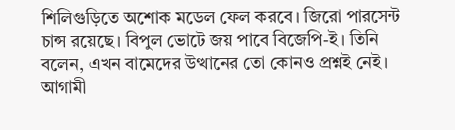শিলিগুড়িতে অশোক মডেল ফেল করবে। জিরো পারসেন্ট চান্স রয়েছে। বিপুল ভোটে জয় পাবে বিজেপি-ই। তিনি বলেন, এখন বামেদের উত্থানের তো কোনও প্রশ্নই নেই। আগামী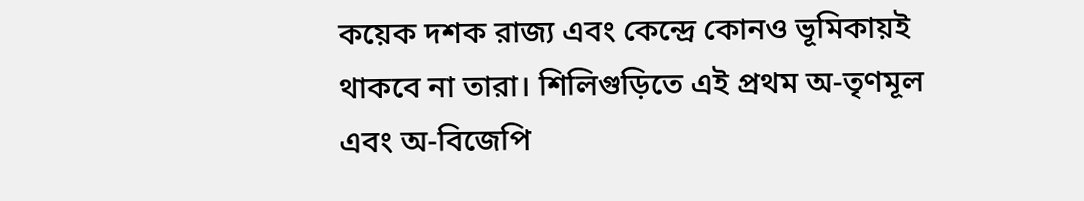কয়েক দশক রাজ্য এবং কেন্দ্রে কোনও ভূমিকায়ই থাকবে না তারা। শিলিগুড়িতে এই প্রথম অ-তৃণমূল এবং অ-বিজেপি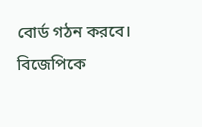বোর্ড গঠন করবে। বিজেপিকে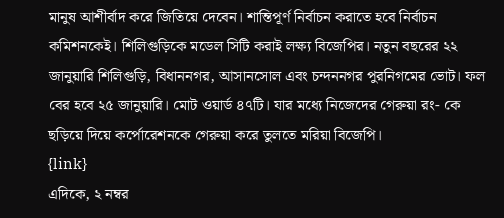মানুষ আশীর্বাদ করে জিতিয়ে দেবেন। শান্তিপূর্ণ নির্বাচন করাতে হবে নির্বাচন কমিশনকেই। শিলিগুড়িকে মডেল সিটি করাই লক্ষ্য বিজেপির। নতুন বছরের ২২ জানুয়ারি শিলিগুড়ি, বিধাননগর, আসানসোল এবং চন্দননগর পুরনিগমের ভোট। ফল বের হবে ২৫ জানুয়ারি। মোট ওয়ার্ড ৪৭টি। যার মধ্যে নিজেদের গেরুয়া রং- কে ছড়িয়ে দিয়ে কর্পোরেশনকে গেরুয়া করে তুলতে মরিয়া বিজেপি।
{link}
এদিকে, ২ নম্বর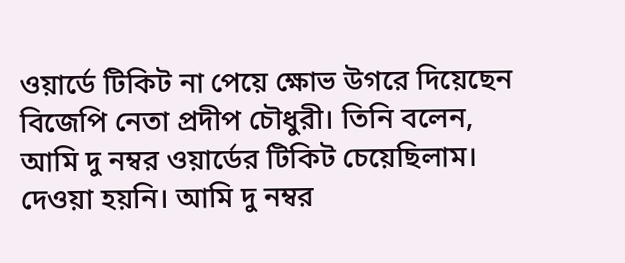ওয়ার্ডে টিকিট না পেয়ে ক্ষোভ উগরে দিয়েছেন বিজেপি নেতা প্রদীপ চৌধুরী। তিনি বলেন, আমি দু নম্বর ওয়ার্ডের টিকিট চেয়েছিলাম। দেওয়া হয়নি। আমি দু নম্বর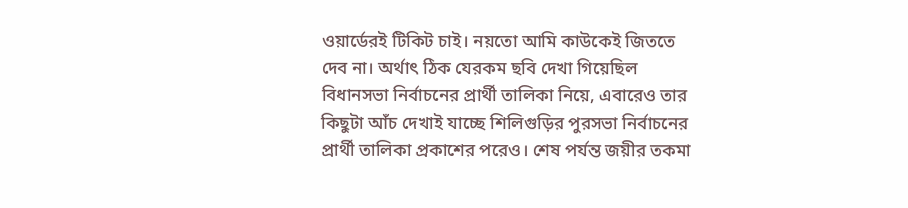ওয়ার্ডেরই টিকিট চাই। নয়তো আমি কাউকেই জিততে দেব না। অর্থাৎ ঠিক যেরকম ছবি দেখা গিয়েছিল বিধানসভা নির্বাচনের প্রার্থী তালিকা নিয়ে, এবারেও তার কিছুটা আঁচ দেখাই যাচ্ছে শিলিগুড়ির পুরসভা নির্বাচনের প্রার্থী তালিকা প্রকাশের পরেও। শেষ পর্যন্ত জয়ীর তকমা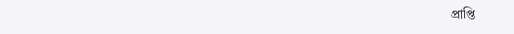প্রাপ্তি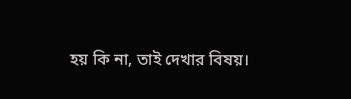হয় কি না, তাই দেখার বিষয়।